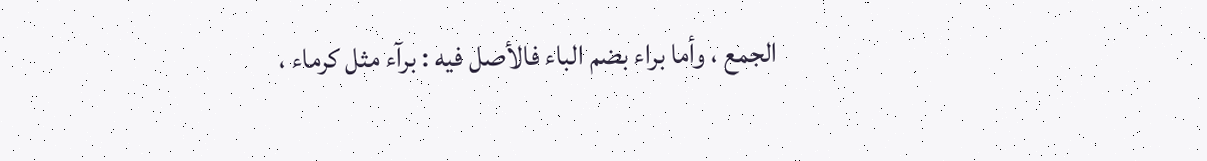الجمع ، وأما براء بضم الباء فالأصل فيه : برآء مثل كرماء ،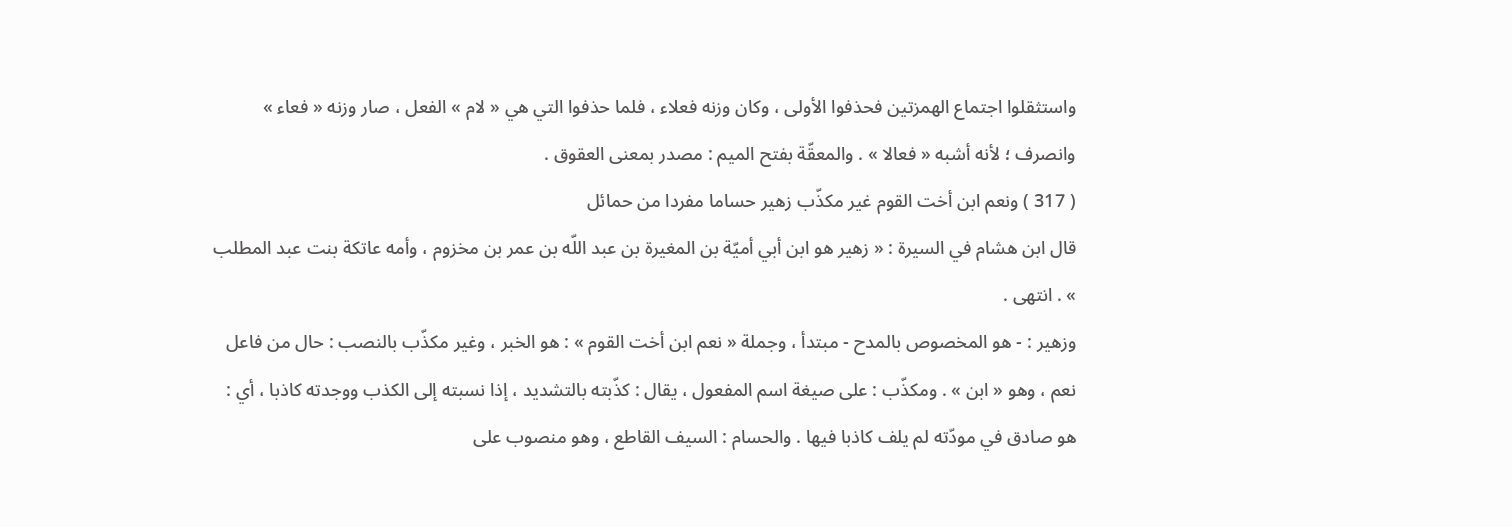واستثقلوا اجتماع الهمزتين فحذفوا الأولى ، وكان وزنه فعلاء ، فلما حذفوا التي هي « لام » الفعل ، صار وزنه « فعاء » وانصرف ؛ لأنه أشبه « فعالا » . والمعقّة بفتح الميم : مصدر بمعنى العقوق .
( 317 ) ونعم ابن أخت القوم غير مكذّب زهير حساما مفردا من حمائل
قال ابن هشام في السيرة : « زهير هو ابن أبي أميّة بن المغيرة بن عبد اللّه بن عمر بن مخزوم ، وأمه عاتكة بنت عبد المطلب » . انتهى .
وزهير : - هو المخصوص بالمدح - مبتدأ ، وجملة « نعم ابن أخت القوم » : هو الخبر ، وغير مكذّب بالنصب : حال من فاعل نعم ، وهو « ابن » . ومكذّب : على صيغة اسم المفعول ، يقال : كذّبته بالتشديد ، إذا نسبته إلى الكذب ووجدته كاذبا ، أي : هو صادق في مودّته لم يلف كاذبا فيها . والحسام : السيف القاطع ، وهو منصوب على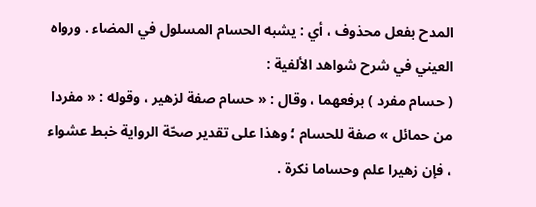المدح بفعل محذوف ، أي : يشبه الحسام المسلول في المضاء . ورواه العيني في شرح شواهد الألفية :
( حسام مفرد ) برفعهما ، وقال : « حسام صفة لزهير ، وقوله : « مفردا من حمائل » صفة للحسام ؛ وهذا على تقدير صحّة الرواية خبط عشواء ، فإن زهيرا علم وحساما نكرة .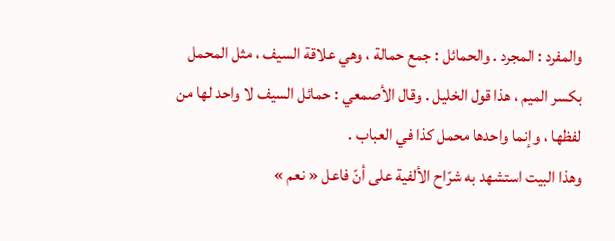والمفرد : المجرد . والحمائل : جمع حمالة ، وهي علاقة السيف ، مثل المحمل بكسر الميم ، هذا قول الخليل . وقال الأصمعي : حمائل السيف لا واحد لها من لفظها ، وإنما واحدها محمل كذا في العباب .
وهذا البيت استشهد به شرّاح الألفية على أنّ فاعل « نعم »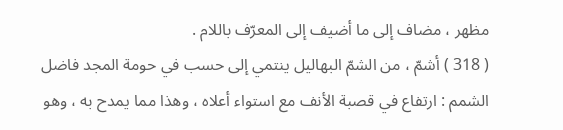مظهر ، مضاف إلى ما أضيف إلى المعرّف باللام .
( 318 ) أشمّ ، من الشمّ البهاليل ينتمي إلى حسب في حومة المجد فاضل
الشمم : ارتفاع في قصبة الأنف مع استواء أعلاه ، وهذا مما يمدح به ، وهو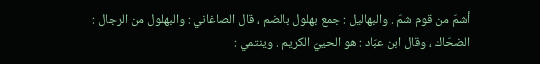أشمّ من قوم شمّ . والبهاليل : جمع بهلول بالضم ، قال الصاغاني : والبهلول من الرجال :
الضحّاك ، وقال ابن عبّاد : هو الحييّ الكريم . وينتمي :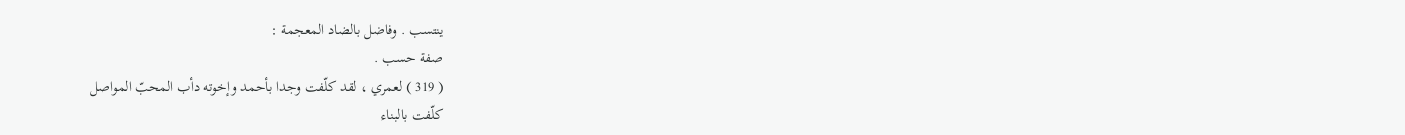ينتسب . وفاضل بالضاد المعجمة :
صفة حسب .
( 319 ) لعمري ، لقد كلّفت وجدا بأحمد وإخوته دأب المحبّ المواصل
كلّفت بالبناء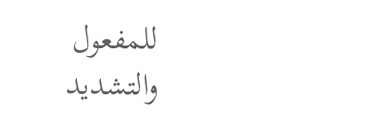للمفعول والتشديد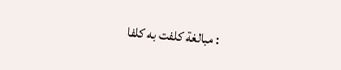: مبالغة كلفت به كلفا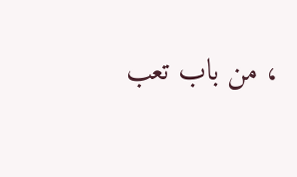، من باب تعب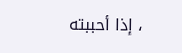، إذا أحببته